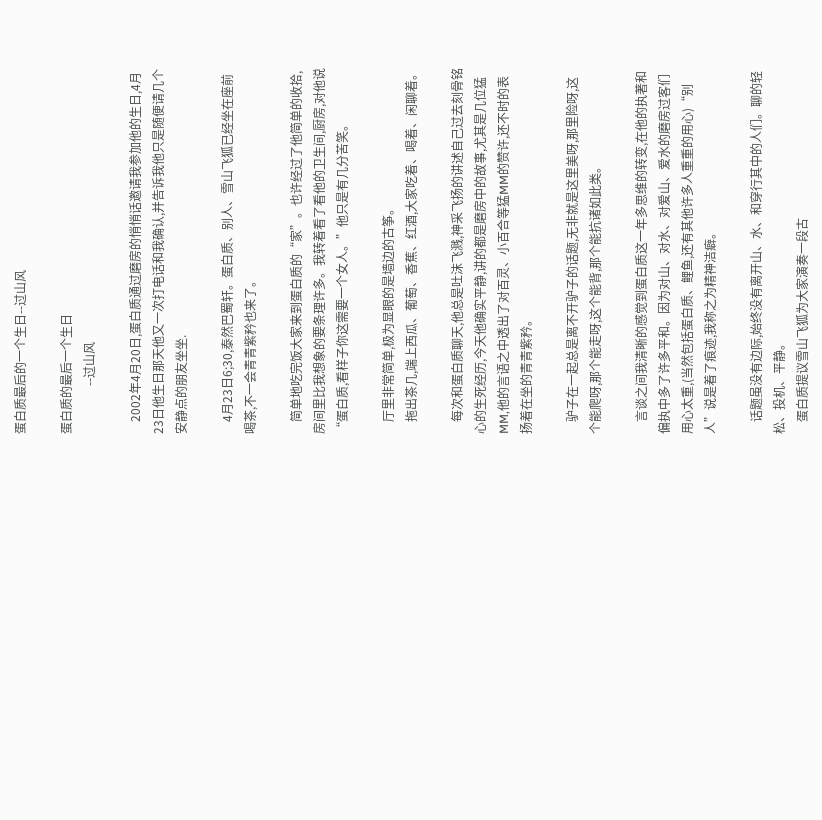蛋白质最后的一个生日--过山风

蛋白质的最后一个生日
                --过山风

    2002年4月20日,蛋白质通过磨房的悄悄话邀请我参加他的生日,4月23日他生日那天他又一次打电话和我确认,并告诉我他只是随便请几个安静点的朋友坐坐.

    4月23日6;30,泰然巴蜀轩。蛋白质、别人、雪山飞狐已经坐在座前喝茶,不一会青青紫矜也来了。

    简单地吃完饭大家来到蛋白质的“家”。也许经过了他简单的收拾,房间里比我想象的要条理许多。我转着看了看他的卫生间,厨房,对他说“蛋白质,看样子你这需要一个女人。”他只是有几分苦笑。

    厅里非常简单,极为显眼的是墙边的古筝。
    拖出茶几,端上西瓜、葡萄、香蕉、红酒,大家吃着、喝着、闲聊着。

    每次和蛋白质聊天,他总是吐沫飞溅,神采飞扬的讲述自己过去刻骨铭心的生死经历,今天他确实平静,讲的都是磨房中的故事,尤其是几位猛MM,他的言语之中透出了对百灵、小百合等猛MM的赞许,还不时的表扬着在坐的青青紫矜。

    驴子在一起总是离不开驴子的话题,无非就是这里美呀,那里险呀,这个能爬呀,那个能走呀,这个能背,那个能抗诸如此类。

    言谈之间我清晰的感觉到蛋白质这一年多思维的转变,在他的执著和偏执中多了许多平和。因为对山、对水、对爱山、爱水的磨房过客们用心太重,(当然包括蛋白质、鲤鱼,还有其他许多人重重的用心)“别人”说是着了痕迹,我称之为精神洁癖。

    话题虽没有边际,始终没有离开山、水、和穿行其中的人们。聊的轻松、投机、平静。
    蛋白质提议雪山飞狐为大家演奏一段古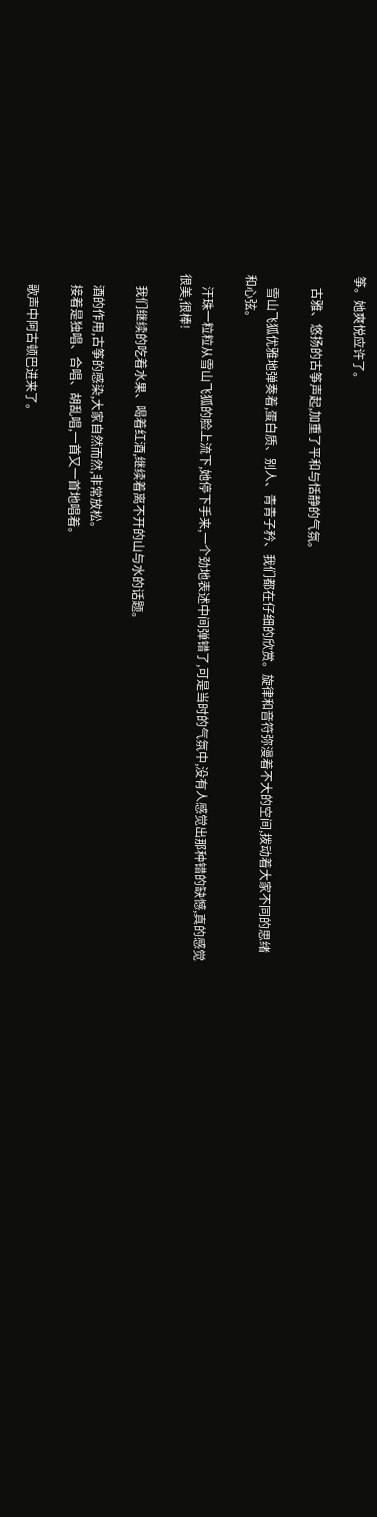筝。她爽悦应许了。

    古雅、悠扬的古筝声起,加重了平和与恬静的气氛。

    雪山飞狐优雅地弹奏着,蛋白质、别人、青青子矜、我们都在仔细的欣赏。旋律和音符弥漫着不大的空间,拨动着大家不同的思绪和心弦。

    汗珠一粒粒从雪山飞狐的脸上流下,她停下手来,一个劲地表述中间弹错了,可是当时的气氛中,没有人感觉出那种错的缺憾,真的感觉很美,很棒!

    我们继续的吃着水果、喝着红酒,继续着离不开的山与水的话题。

    酒的作用,古筝的感染,大家自然而然,非常放松。
    接着是独唱、合唱、胡乱唱,一首又一首地唱着。

    歌声中阿古顿巴进来了。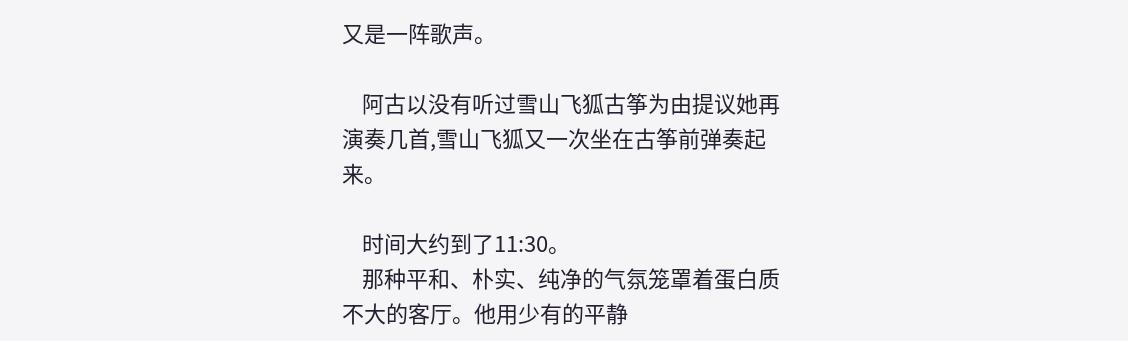又是一阵歌声。

    阿古以没有听过雪山飞狐古筝为由提议她再演奏几首,雪山飞狐又一次坐在古筝前弹奏起来。

    时间大约到了11:30。
    那种平和、朴实、纯净的气氛笼罩着蛋白质不大的客厅。他用少有的平静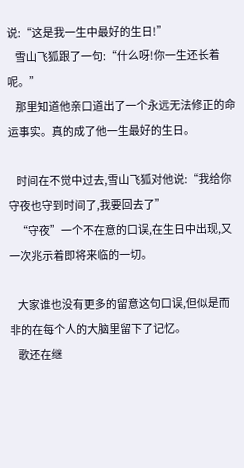说:“这是我一生中最好的生日!”
    雪山飞狐跟了一句:“什么呀!你一生还长着呢。”
    那里知道他亲口道出了一个永远无法修正的命运事实。真的成了他一生最好的生日。

    时间在不觉中过去,雪山飞狐对他说:“我给你守夜也守到时间了,我要回去了”
    “守夜”一个不在意的口误,在生日中出现,又一次兆示着即将来临的一切。

    大家谁也没有更多的留意这句口误,但似是而非的在每个人的大脑里留下了记忆。
    歌还在继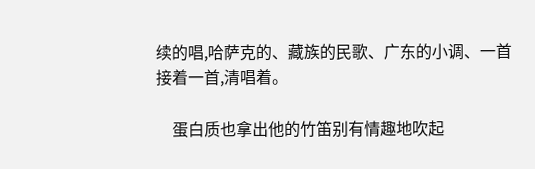续的唱,哈萨克的、藏族的民歌、广东的小调、一首接着一首,清唱着。

    蛋白质也拿出他的竹笛别有情趣地吹起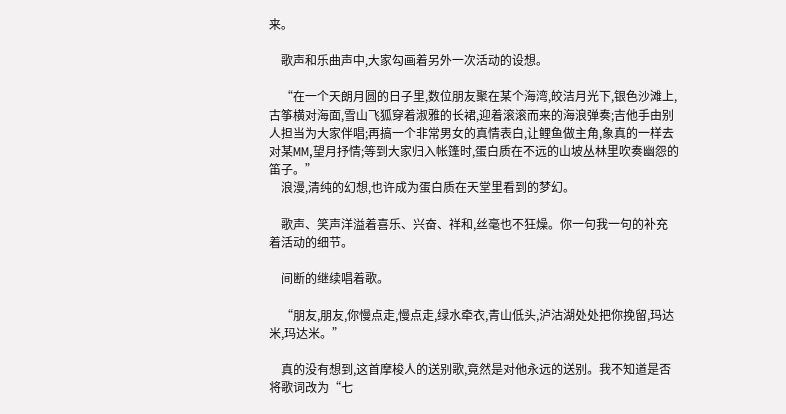来。

    歌声和乐曲声中,大家勾画着另外一次活动的设想。

    “在一个天朗月圆的日子里,数位朋友聚在某个海湾,皎洁月光下,银色沙滩上,古筝横对海面,雪山飞狐穿着淑雅的长裙,迎着滚滚而来的海浪弹奏;吉他手由别人担当为大家伴唱;再搞一个非常男女的真情表白,让鲤鱼做主角,象真的一样去对某MM,望月抒情;等到大家归入帐篷时,蛋白质在不远的山坡丛林里吹奏幽怨的笛子。”
    浪漫,清纯的幻想,也许成为蛋白质在天堂里看到的梦幻。

    歌声、笑声洋溢着喜乐、兴奋、祥和,丝毫也不狂燥。你一句我一句的补充着活动的细节。

    间断的继续唱着歌。

    “朋友,朋友,你慢点走,慢点走,绿水牵衣,青山低头,泸沽湖处处把你挽留,玛达米,玛达米。”

    真的没有想到,这首摩梭人的送别歌,竟然是对他永远的送别。我不知道是否将歌词改为“七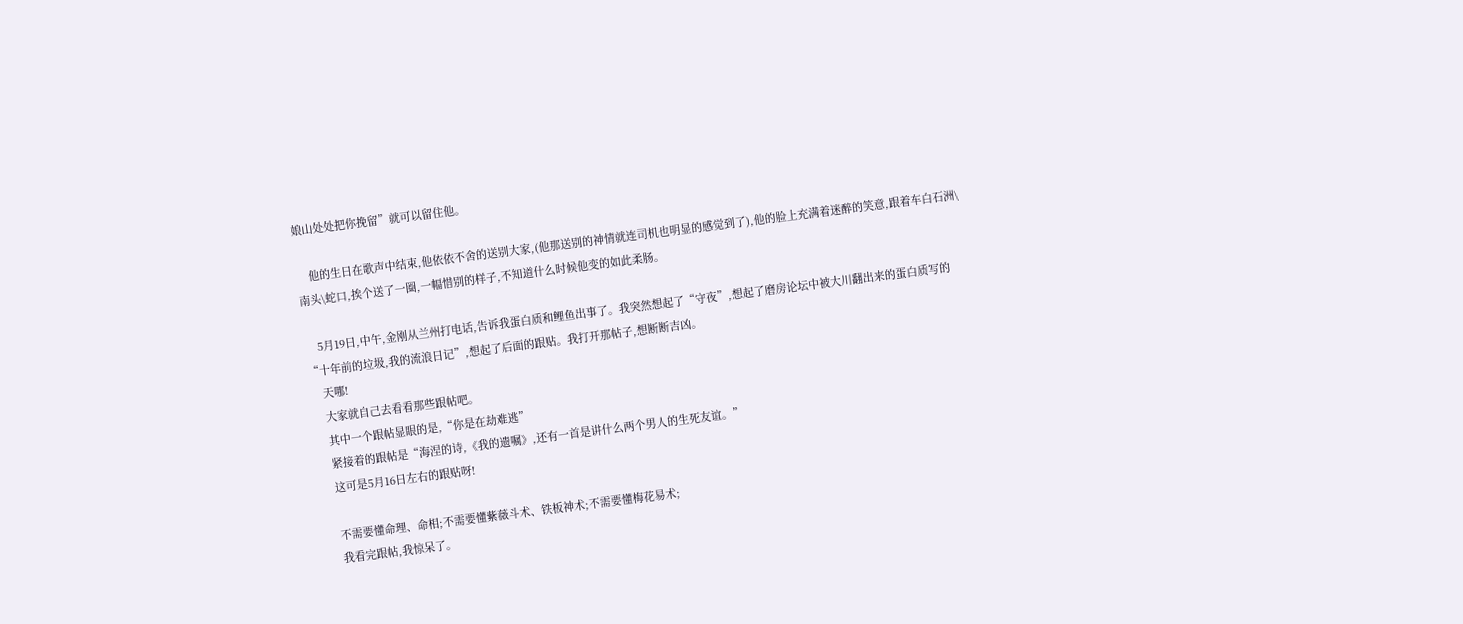娘山处处把你挽留”就可以留住他。

    他的生日在歌声中结束,他依依不舍的送别大家,(他那送别的神情就连司机也明显的感觉到了),他的脸上充满着迷醉的笑意,跟着车白石洲\南头\蛇口,挨个送了一圈,一幅惜别的样子,不知道什么时候他变的如此柔肠。

    5月19日,中午,金刚从兰州打电话,告诉我蛋白质和鲤鱼出事了。我突然想起了“守夜”,想起了磨房论坛中被大川翻出来的蛋白质写的“十年前的垃圾,我的流浪日记”,想起了后面的跟贴。我打开那帖子,想断断吉凶。
    天哪!
    大家就自己去看看那些跟帖吧。
    其中一个跟帖显眼的是,“你是在劫难逃”
    紧接着的跟帖是“海涅的诗,《我的遗嘱》,还有一首是讲什么两个男人的生死友谊。”
    这可是5月16日左右的跟贴呀!

    不需要懂命理、命相;不需要懂紫薇斗术、铁板神术;不需要懂梅花易术;
    我看完跟帖,我惊呆了。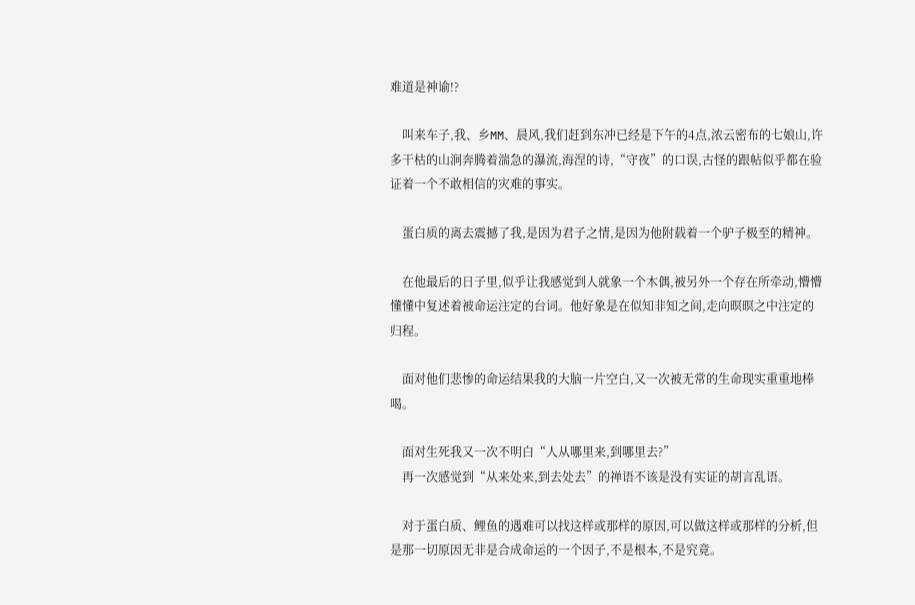难道是神谕!?

    叫来车子,我、乡MM、晨风,我们赶到东冲已经是下午的4点,浓云密布的七娘山,许多干枯的山涧奔腾着湍急的瀑流,海涅的诗,“守夜”的口误,古怪的跟帖似乎都在验证着一个不敢相信的灾难的事实。

    蛋白质的离去震撼了我,是因为君子之情,是因为他附载着一个驴子极至的精神。

    在他最后的日子里,似乎让我感觉到人就象一个木偶,被另外一个存在所牵动,懵懵懂懂中复述着被命运注定的台词。他好象是在似知非知之间,走向暝暝之中注定的归程。

    面对他们悲惨的命运结果我的大脑一片空白,又一次被无常的生命现实重重地棒喝。

    面对生死我又一次不明白“人从哪里来,到哪里去?”
    再一次感觉到“从来处来,到去处去”的禅语不该是没有实证的胡言乱语。

    对于蛋白质、鲤鱼的遇难可以找这样或那样的原因,可以做这样或那样的分析,但是那一切原因无非是合成命运的一个因子,不是根本,不是究竟。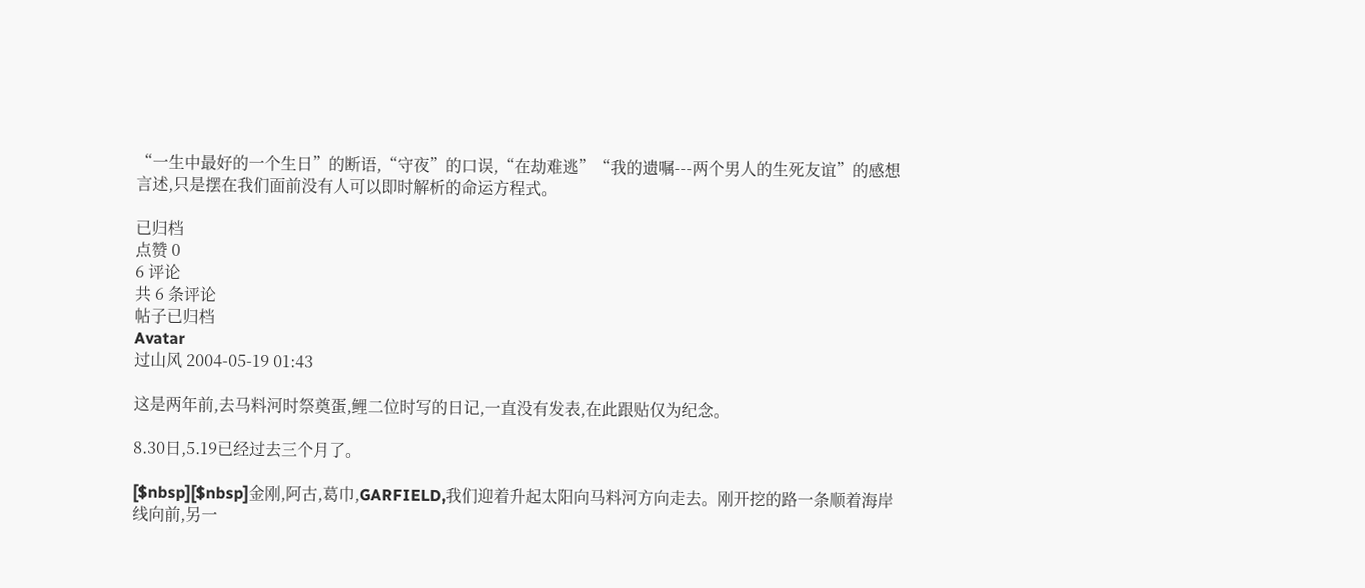“一生中最好的一个生日”的断语,“守夜”的口误,“在劫难逃”“我的遗嘱---两个男人的生死友谊”的感想言述,只是摆在我们面前没有人可以即时解析的命运方程式。

已归档
点赞 0
6 评论
共 6 条评论
帖子已归档
Avatar
过山风 2004-05-19 01:43

这是两年前,去马料河时祭奠蛋,鲤二位时写的日记,一直没有发表,在此跟贴仅为纪念。

8.30日,5.19已经过去三个月了。

[$nbsp][$nbsp]金刚,阿古,葛巾,GARFIELD,我们迎着升起太阳向马料河方向走去。刚开挖的路一条顺着海岸线向前,另一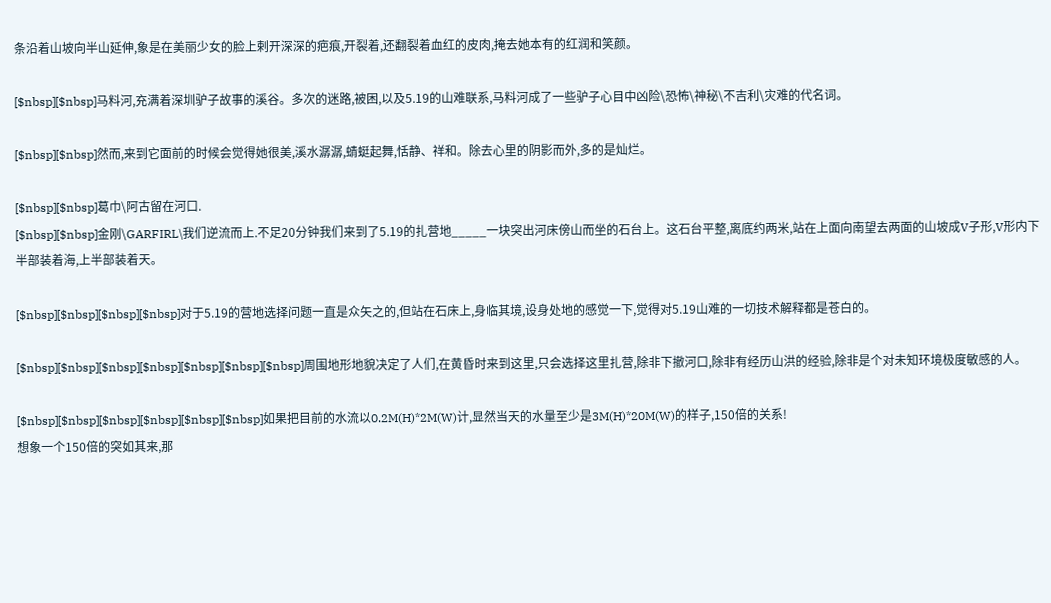条沿着山坡向半山延伸,象是在美丽少女的脸上剌开深深的疤痕,开裂着,还翻裂着血红的皮肉,掩去她本有的红润和笑颜。

[$nbsp][$nbsp]马料河,充满着深圳驴子故事的溪谷。多次的迷路,被困,以及5.19的山难联系,马料河成了一些驴子心目中凶险\恐怖\神秘\不吉利\灾难的代名词。

[$nbsp][$nbsp]然而,来到它面前的时候会觉得她很美,溪水潺潺,蜻蜓起舞,恬静、祥和。除去心里的阴影而外,多的是灿烂。

[$nbsp][$nbsp]葛巾\阿古留在河口.
[$nbsp][$nbsp]金刚\GARFIRL\我们逆流而上.不足20分钟我们来到了5.19的扎营地_____一块突出河床傍山而坐的石台上。这石台平整,离底约两米,站在上面向南望去两面的山坡成V子形,V形内下半部装着海,上半部装着天。

[$nbsp][$nbsp][$nbsp][$nbsp]对于5.19的营地选择问题一直是众矢之的,但站在石床上,身临其境,设身处地的感觉一下,觉得对5.19山难的一切技术解释都是苍白的。

[$nbsp][$nbsp][$nbsp][$nbsp][$nbsp][$nbsp][$nbsp]周围地形地貌决定了人们,在黄昏时来到这里,只会选择这里扎营,除非下撤河口,除非有经历山洪的经验,除非是个对未知环境极度敏感的人。

[$nbsp][$nbsp][$nbsp][$nbsp][$nbsp][$nbsp]如果把目前的水流以0.2M(H)*2M(W)计,显然当天的水量至少是3M(H)*20M(W)的样子,150倍的关系!
想象一个150倍的突如其来,那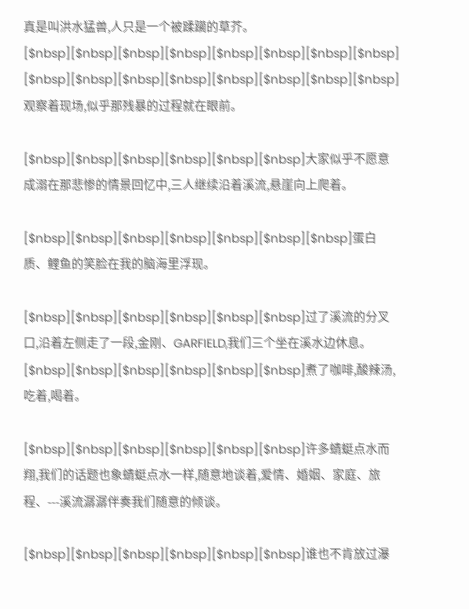真是叫洪水猛兽,人只是一个被蹂躏的草芥。
[$nbsp][$nbsp][$nbsp][$nbsp][$nbsp][$nbsp][$nbsp][$nbsp]
[$nbsp][$nbsp][$nbsp][$nbsp][$nbsp][$nbsp][$nbsp][$nbsp]观察着现场,似乎那残暴的过程就在眼前。

[$nbsp][$nbsp][$nbsp][$nbsp][$nbsp][$nbsp]大家似乎不愿意成溺在那悲惨的情景回忆中,三人继续沿着溪流,悬崖向上爬着。

[$nbsp][$nbsp][$nbsp][$nbsp][$nbsp][$nbsp][$nbsp]蛋白质、鲤鱼的笑脸在我的脑海里浮现。

[$nbsp][$nbsp][$nbsp][$nbsp][$nbsp][$nbsp]过了溪流的分叉口,沿着左侧走了一段,金刚、GARFIELD,我们三个坐在溪水边休息。
[$nbsp][$nbsp][$nbsp][$nbsp][$nbsp][$nbsp]煮了咖啡,酸辣汤,吃着,喝着。

[$nbsp][$nbsp][$nbsp][$nbsp][$nbsp][$nbsp]许多蜻蜓点水而翔,我们的话题也象蜻蜓点水一样,随意地谈着,爱情、婚姻、家庭、旅程、---溪流潺潺伴奏我们随意的倾谈。

[$nbsp][$nbsp][$nbsp][$nbsp][$nbsp][$nbsp]谁也不肯放过瀑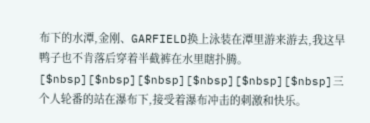布下的水潭,金刚、GARFIELD换上泳装在潭里游来游去,我这旱鸭子也不肯落后穿着半截裤在水里瞎扑腾。
[$nbsp][$nbsp][$nbsp][$nbsp][$nbsp][$nbsp]三个人轮番的站在瀑布下,接受着瀑布冲击的刺激和快乐。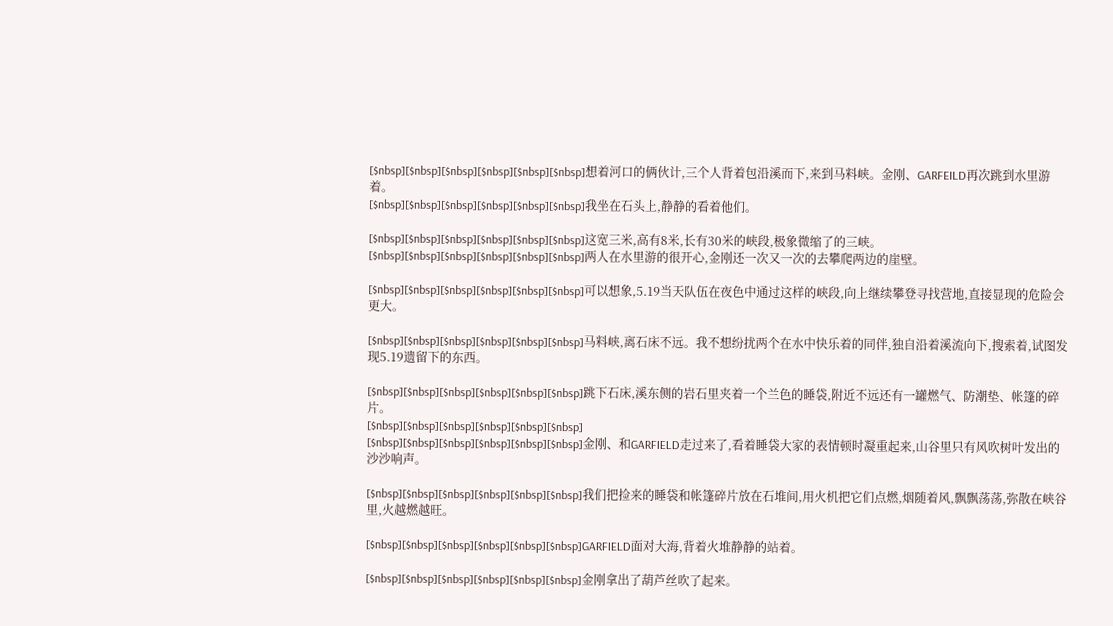[$nbsp][$nbsp][$nbsp][$nbsp][$nbsp][$nbsp]想着河口的俩伙计,三个人背着包沿溪而下,来到马料峡。金刚、GARFEILD再次跳到水里游着。
[$nbsp][$nbsp][$nbsp][$nbsp][$nbsp][$nbsp]我坐在石头上,静静的看着他们。

[$nbsp][$nbsp][$nbsp][$nbsp][$nbsp][$nbsp]这宽三米,高有8米,长有30米的峡段,极象微缩了的三峡。
[$nbsp][$nbsp][$nbsp][$nbsp][$nbsp][$nbsp]两人在水里游的很开心,金刚还一次又一次的去攀爬两边的崖壁。

[$nbsp][$nbsp][$nbsp][$nbsp][$nbsp][$nbsp]可以想象,5.19当天队伍在夜色中通过这样的峡段,向上继续攀登寻找营地,直接显现的危险会更大。

[$nbsp][$nbsp][$nbsp][$nbsp][$nbsp][$nbsp]马料峡,离石床不远。我不想纷扰两个在水中快乐着的同伴,独自沿着溪流向下,搜索着,试图发现5.19遗留下的东西。

[$nbsp][$nbsp][$nbsp][$nbsp][$nbsp][$nbsp]跳下石床,溪东侧的岩石里夹着一个兰色的睡袋,附近不远还有一罐燃气、防潮垫、帐篷的碎片。
[$nbsp][$nbsp][$nbsp][$nbsp][$nbsp][$nbsp]
[$nbsp][$nbsp][$nbsp][$nbsp][$nbsp][$nbsp]金刚、和GARFIELD走过来了,看着睡袋大家的表情顿时凝重起来,山谷里只有风吹树叶发出的沙沙响声。

[$nbsp][$nbsp][$nbsp][$nbsp][$nbsp][$nbsp]我们把捡来的睡袋和帐篷碎片放在石堆间,用火机把它们点燃,烟随着风,飘飘荡荡,弥散在峡谷里,火越燃越旺。

[$nbsp][$nbsp][$nbsp][$nbsp][$nbsp][$nbsp]GARFIELD面对大海,背着火堆静静的站着。

[$nbsp][$nbsp][$nbsp][$nbsp][$nbsp][$nbsp]金刚拿出了葫芦丝吹了起来。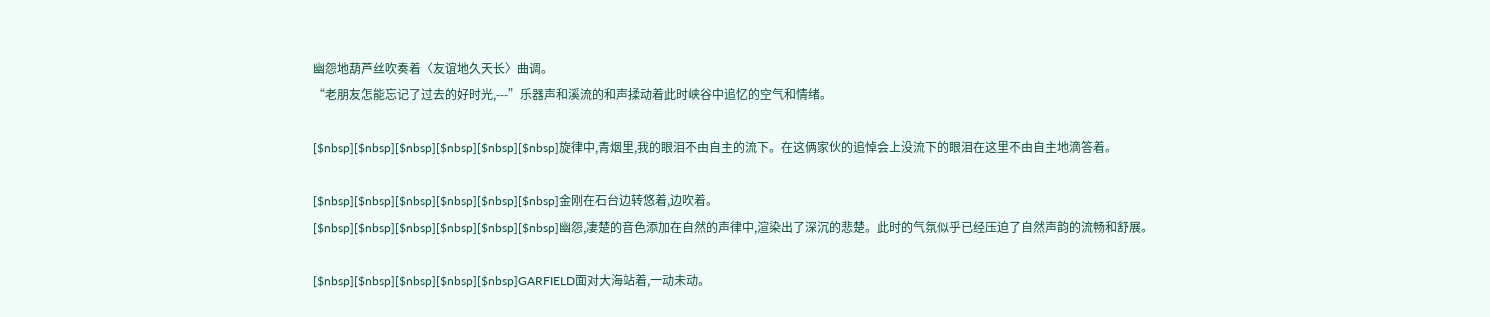幽怨地葫芦丝吹奏着〈友谊地久天长〉曲调。
“老朋友怎能忘记了过去的好时光,---”乐器声和溪流的和声揉动着此时峡谷中追忆的空气和情绪。

[$nbsp][$nbsp][$nbsp][$nbsp][$nbsp][$nbsp]旋律中,青烟里,我的眼泪不由自主的流下。在这俩家伙的追悼会上没流下的眼泪在这里不由自主地滴答着。

[$nbsp][$nbsp][$nbsp][$nbsp][$nbsp][$nbsp]金刚在石台边转悠着,边吹着。
[$nbsp][$nbsp][$nbsp][$nbsp][$nbsp][$nbsp]幽怨,凄楚的音色添加在自然的声律中,渲染出了深沉的悲楚。此时的气氛似乎已经压迫了自然声韵的流畅和舒展。

[$nbsp][$nbsp][$nbsp][$nbsp][$nbsp]GARFIELD面对大海站着,一动未动。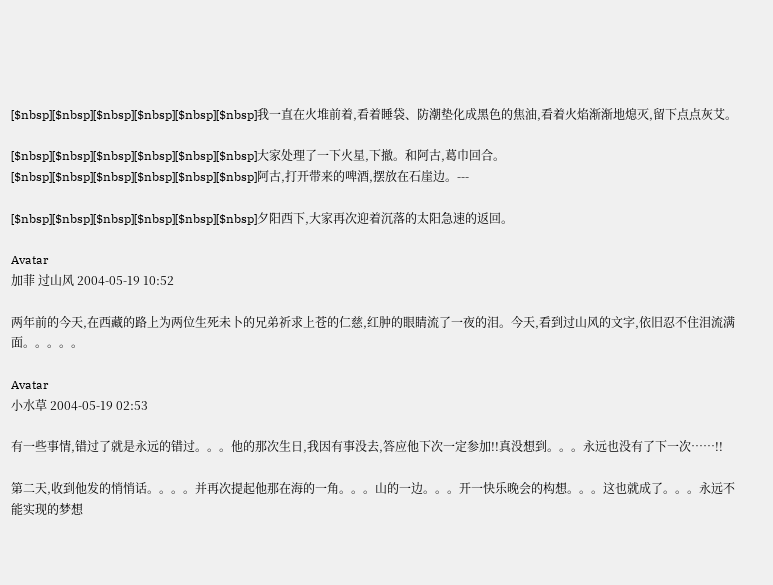[$nbsp][$nbsp][$nbsp][$nbsp][$nbsp][$nbsp]我一直在火堆前着,看着睡袋、防潮垫化成黑色的焦油,看着火焰渐渐地熄灭,留下点点灰艾。

[$nbsp][$nbsp][$nbsp][$nbsp][$nbsp][$nbsp]大家处理了一下火星,下撤。和阿古,葛巾回合。
[$nbsp][$nbsp][$nbsp][$nbsp][$nbsp][$nbsp]阿古,打开带来的啤酒,摆放在石崖边。---

[$nbsp][$nbsp][$nbsp][$nbsp][$nbsp][$nbsp]夕阳西下,大家再次迎着沉落的太阳急速的返回。

Avatar
加菲 过山风 2004-05-19 10:52

两年前的今天,在西藏的路上为两位生死未卜的兄弟祈求上苍的仁慈,红肿的眼睛流了一夜的泪。今天,看到过山风的文字,依旧忍不住泪流满面。。。。。

Avatar
小水草 2004-05-19 02:53

有一些事情,错过了就是永远的错过。。。他的那次生日,我因有事没去,答应他下次一定参加!!真没想到。。。永远也没有了下一次……!!

第二天,收到他发的悄悄话。。。。并再次提起他那在海的一角。。。山的一边。。。开一快乐晚会的构想。。。这也就成了。。。永远不能实现的梦想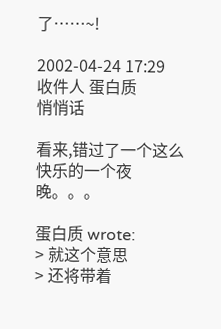了……~!

2002-04-24 17:29
收件人 蛋白质
悄悄话

看来,错过了一个这么快乐的一个夜晚。。。

蛋白质 wrote:
> 就这个意思
> 还将带着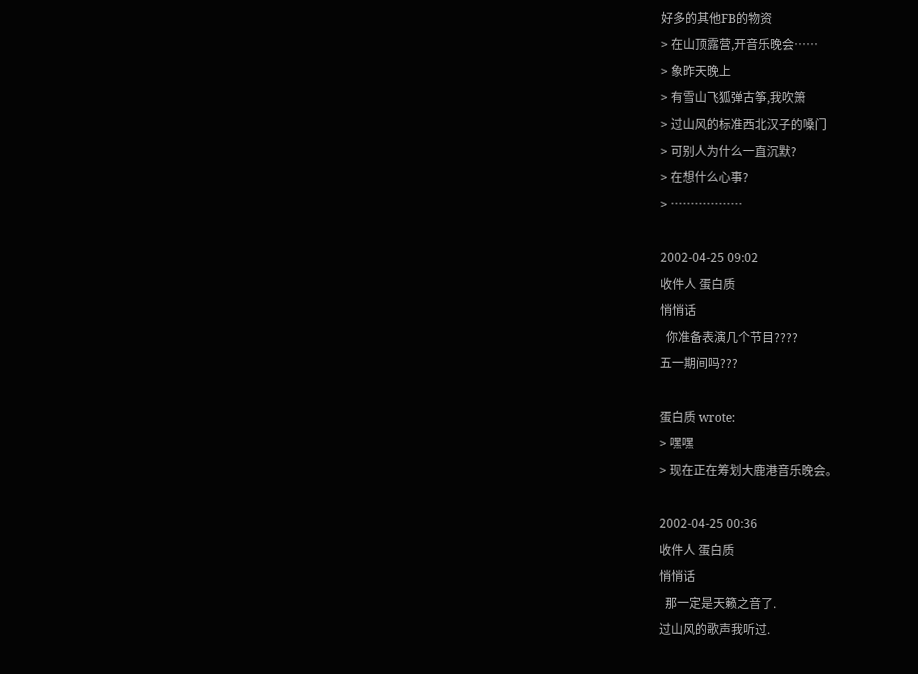好多的其他FB的物资
> 在山顶露营,开音乐晚会……
> 象昨天晚上
> 有雪山飞狐弹古筝,我吹箫
> 过山风的标准西北汉子的嗓门
> 可别人为什么一直沉默?
> 在想什么心事?
> ………………

2002-04-25 09:02
收件人 蛋白质
悄悄话
  你准备表演几个节目????
五一期间吗???

蛋白质 wrote:
> 嘿嘿
> 现在正在筹划大鹿港音乐晚会。

2002-04-25 00:36
收件人 蛋白质
悄悄话
  那一定是天籁之音了.
过山风的歌声我听过.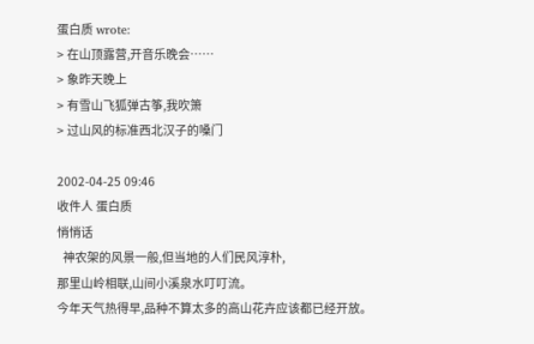蛋白质 wrote:
> 在山顶露营,开音乐晚会……
> 象昨天晚上
> 有雪山飞狐弹古筝,我吹箫
> 过山风的标准西北汉子的嗓门

2002-04-25 09:46
收件人 蛋白质
悄悄话
  神农架的风景一般,但当地的人们民风淳朴,
那里山岭相联,山间小溪泉水叮叮流。
今年天气热得早,品种不算太多的高山花卉应该都已经开放。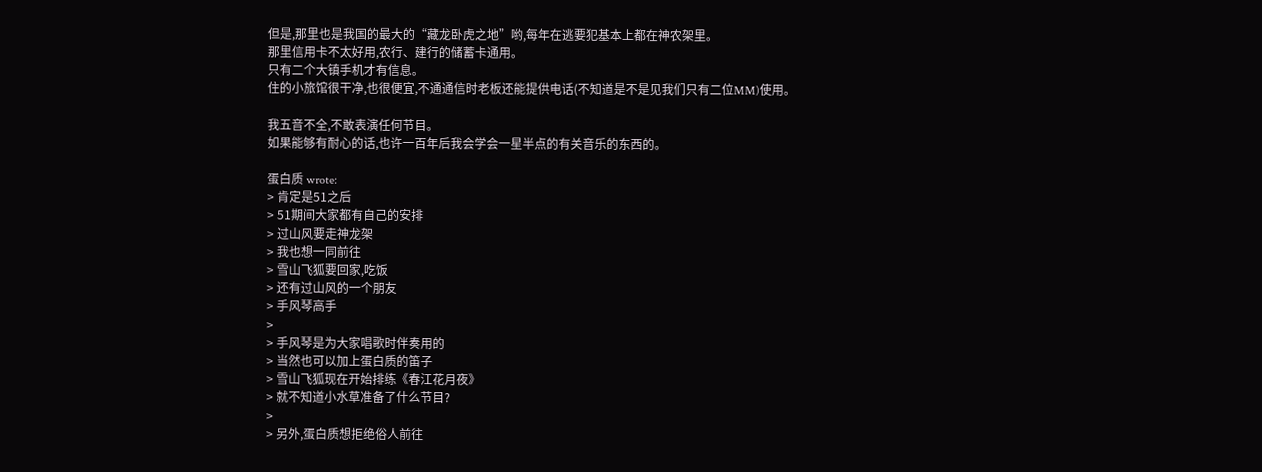但是,那里也是我国的最大的“藏龙卧虎之地”哟,每年在逃要犯基本上都在神农架里。
那里信用卡不太好用,农行、建行的储蓄卡通用。
只有二个大镇手机才有信息。
住的小旅馆很干净,也很便宜,不通通信时老板还能提供电话(不知道是不是见我们只有二位MM)使用。

我五音不全,不敢表演任何节目。
如果能够有耐心的话,也许一百年后我会学会一星半点的有关音乐的东西的。

蛋白质 wrote:
> 肯定是51之后
> 51期间大家都有自己的安排
> 过山风要走神龙架
> 我也想一同前往
> 雪山飞狐要回家,吃饭
> 还有过山风的一个朋友
> 手风琴高手
>
> 手风琴是为大家唱歌时伴奏用的
> 当然也可以加上蛋白质的笛子
> 雪山飞狐现在开始排练《春江花月夜》
> 就不知道小水草准备了什么节目?
>
> 另外,蛋白质想拒绝俗人前往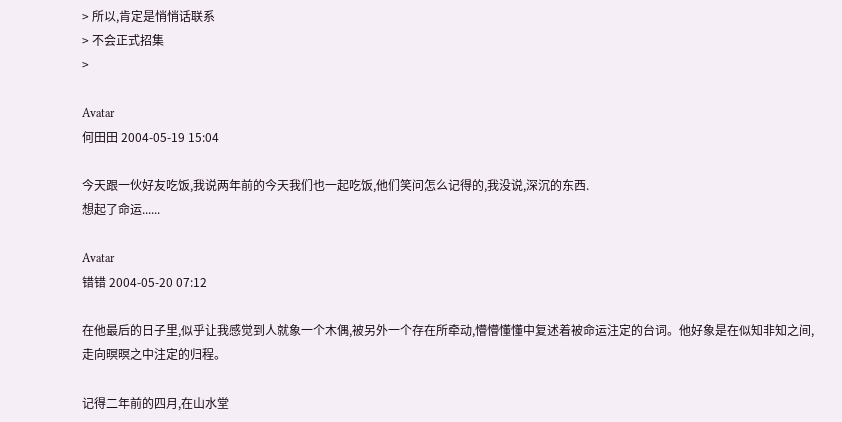> 所以,肯定是悄悄话联系
> 不会正式招集
>

Avatar
何田田 2004-05-19 15:04

今天跟一伙好友吃饭,我说两年前的今天我们也一起吃饭,他们笑问怎么记得的,我没说,深沉的东西.
想起了命运......

Avatar
错错 2004-05-20 07:12

在他最后的日子里,似乎让我感觉到人就象一个木偶,被另外一个存在所牵动,懵懵懂懂中复述着被命运注定的台词。他好象是在似知非知之间,走向暝暝之中注定的归程。

记得二年前的四月,在山水堂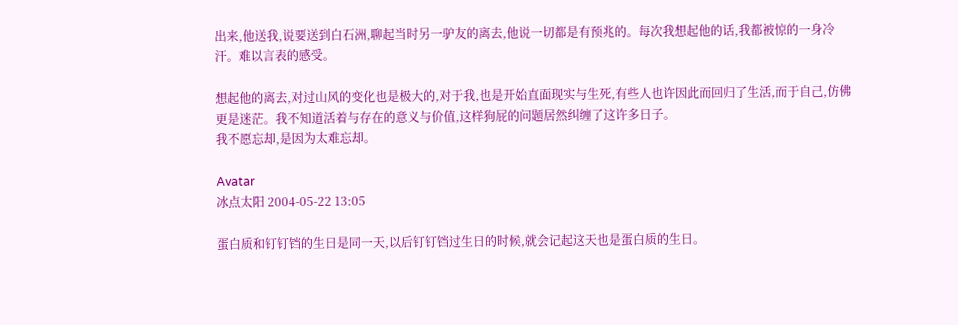出来,他送我,说要送到白石洲,聊起当时另一驴友的离去,他说一切都是有预兆的。每次我想起他的话,我都被惊的一身冷汗。难以言表的感受。

想起他的离去,对过山风的变化也是极大的,对于我,也是开始直面现实与生死,有些人也许因此而回归了生活,而于自己,仿佛更是迷茫。我不知道活着与存在的意义与价值,这样狗屁的问题居然纠缠了这许多日子。
我不愿忘却,是因为太难忘却。

Avatar
冰点太阳 2004-05-22 13:05

蛋白质和钉钉铛的生日是同一天,以后钉钉铛过生日的时候,就会记起这天也是蛋白质的生日。